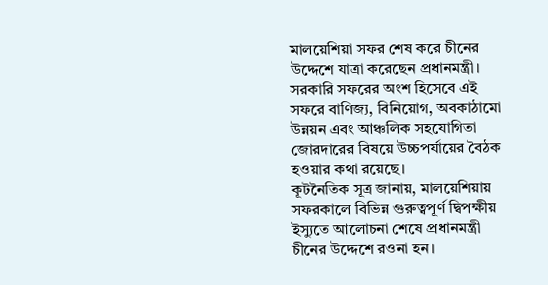মালয়েশিয়া সফর শেষ করে চীনের উদ্দেশে যাত্রা করেছেন প্রধানমন্ত্রী। সরকারি সফরের অংশ হিসেবে এই সফরে বাণিজ্য, বিনিয়োগ, অবকাঠামো উন্নয়ন এবং আঞ্চলিক সহযোগিতা জোরদারের বিষয়ে উচ্চপর্যায়ের বৈঠক হওয়ার কথা রয়েছে।
কূটনৈতিক সূত্র জানায়, মালয়েশিয়ায় সফরকালে বিভিন্ন গুরুত্বপূর্ণ দ্বিপক্ষীয় ইস্যুতে আলোচনা শেষে প্রধানমন্ত্রী চীনের উদ্দেশে রওনা হন।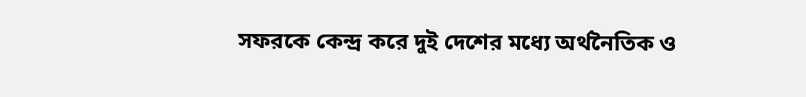সফরকে কেন্দ্র করে দুই দেশের মধ্যে অর্থনৈতিক ও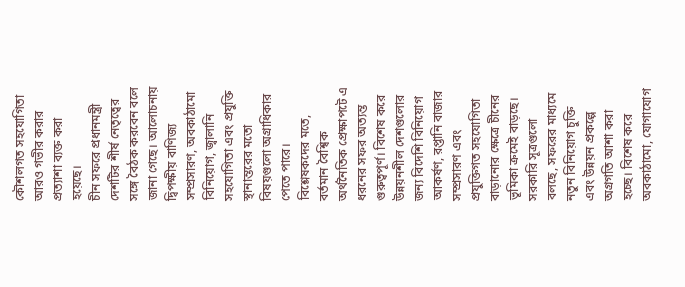কৌশলগত সহযোগিতা আরও গভীর করার প্রত্যাশা ব্যক্ত করা হয়েছে।
চীন সফরে প্রধানমন্ত্রী দেশটির শীর্ষ নেতৃত্বের সঙ্গে বৈঠক করবেন বলে জানা গেছে। আলোচনায় দ্বিপক্ষীয় বাণিজ্য সম্প্রসারণ, অবকাঠামো বিনিয়োগ, জ্বালানি সহযোগিতা এবং প্রযুক্তি স্থানান্তরের মতো বিষয়গুলো অগ্রাধিকার পেতে পারে।
বিশ্লেষকদের মতে, বর্তমান বৈশ্বিক অর্থনৈতিক প্রেক্ষাপটে এ ধরনের সফর অত্যন্ত গুরুত্বপূর্ণ। বিশেষ করে উন্নয়নশীল দেশগুলোর জন্য বিদেশি বিনিয়োগ আকর্ষণ, রপ্তানি বাজার সম্প্রসারণ এবং প্রযুক্তিগত সহযোগিতা বাড়ানোর ক্ষেত্রে চীনের ভূমিকা ক্রমেই বাড়ছে।
সরকারি সূত্রগুলো বলছে, সফরের মাধ্যমে নতুন বিনিয়োগ চুক্তি এবং উন্নয়ন প্রকল্পে অগ্রগতি আশা করা হচ্ছে। বিশেষ করে অবকাঠামো, যোগাযোগ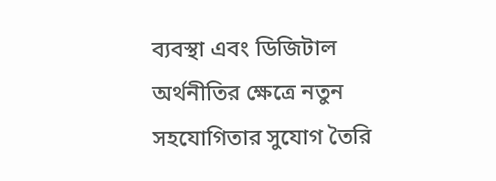ব্যবস্থা এবং ডিজিটাল অর্থনীতির ক্ষেত্রে নতুন সহযোগিতার সুযোগ তৈরি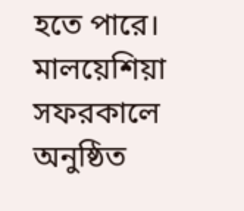হতে পারে।
মালয়েশিয়া সফরকালে অনুষ্ঠিত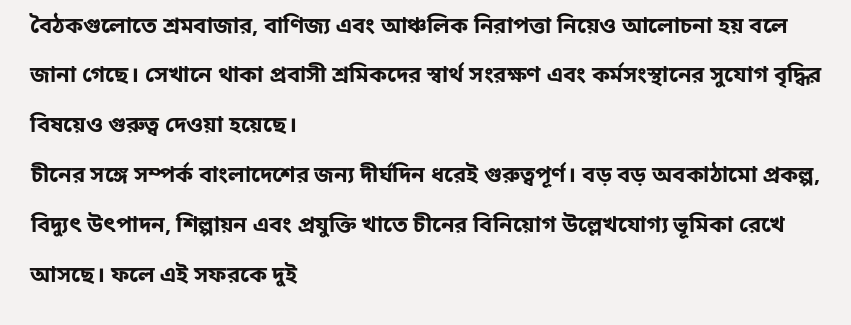বৈঠকগুলোতে শ্রমবাজার, বাণিজ্য এবং আঞ্চলিক নিরাপত্তা নিয়েও আলোচনা হয় বলে জানা গেছে। সেখানে থাকা প্রবাসী শ্রমিকদের স্বার্থ সংরক্ষণ এবং কর্মসংস্থানের সুযোগ বৃদ্ধির বিষয়েও গুরুত্ব দেওয়া হয়েছে।
চীনের সঙ্গে সম্পর্ক বাংলাদেশের জন্য দীর্ঘদিন ধরেই গুরুত্বপূর্ণ। বড় বড় অবকাঠামো প্রকল্প, বিদ্যুৎ উৎপাদন, শিল্পায়ন এবং প্রযুক্তি খাতে চীনের বিনিয়োগ উল্লেখযোগ্য ভূমিকা রেখে আসছে। ফলে এই সফরকে দুই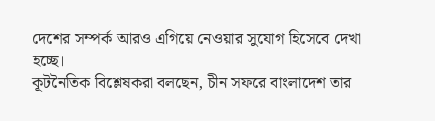দেশের সম্পর্ক আরও এগিয়ে নেওয়ার সুযোগ হিসেবে দেখা হচ্ছে।
কূটনৈতিক বিশ্লেষকরা বলছেন, চীন সফরে বাংলাদেশ তার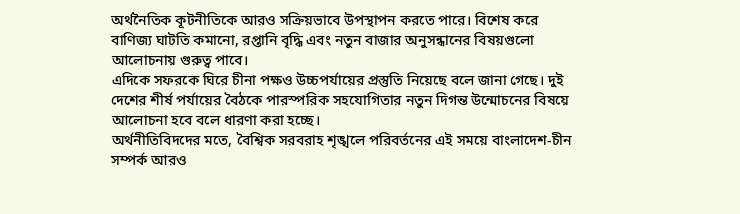অর্থনৈতিক কূটনীতিকে আরও সক্রিয়ভাবে উপস্থাপন করতে পারে। বিশেষ করে বাণিজ্য ঘাটতি কমানো, রপ্তানি বৃদ্ধি এবং নতুন বাজার অনুসন্ধানের বিষয়গুলো আলোচনায় গুরুত্ব পাবে।
এদিকে সফরকে ঘিরে চীনা পক্ষও উচ্চপর্যায়ের প্রস্তুতি নিয়েছে বলে জানা গেছে। দুই দেশের শীর্ষ পর্যায়ের বৈঠকে পারস্পরিক সহযোগিতার নতুন দিগন্ত উন্মোচনের বিষয়ে আলোচনা হবে বলে ধারণা করা হচ্ছে।
অর্থনীতিবিদদের মতে, বৈশ্বিক সরবরাহ শৃঙ্খলে পরিবর্তনের এই সময়ে বাংলাদেশ-চীন সম্পর্ক আরও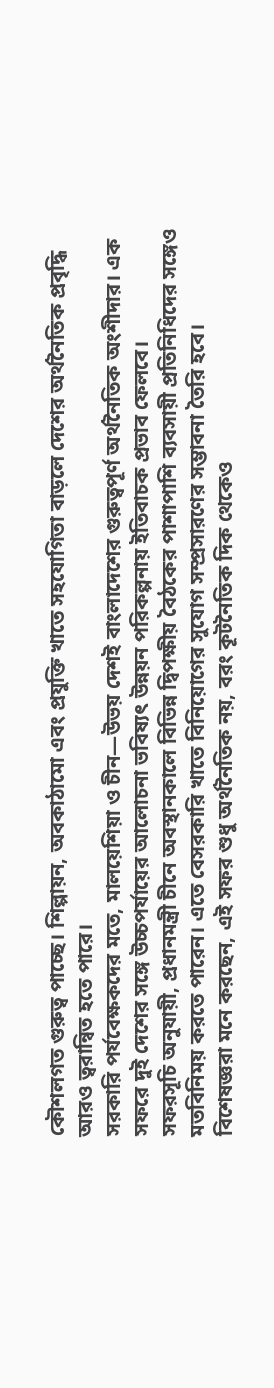কৌশলগত গুরুত্ব পাচ্ছে। শিল্পায়ন, অবকাঠামো এবং প্রযুক্তি খাতে সহযোগিতা বাড়লে দেশের অর্থনৈতিক প্রবৃদ্ধি আরও ত্বরান্বিত হতে পারে।
সরকারি পর্যবেক্ষকদের মতে, মালয়েশিয়া ও চীন—উভয় দেশই বাংলাদেশের গুরুত্বপূর্ণ অর্থনৈতিক অংশীদার। এক সফরে দুই দেশের সঙ্গে উচ্চপর্যায়ের আলোচনা ভবিষ্যৎ উন্নয়ন পরিকল্পনায় ইতিবাচক প্রভাব ফেলবে।
সফরসূচি অনুযায়ী, প্রধানমন্ত্রী চীনে অবস্থানকালে বিভিন্ন দ্বিপক্ষীয় বৈঠকের পাশাপাশি ব্যবসায়ী প্রতিনিধিদের সঙ্গেও মতবিনিময় করতে পারেন। এতে বেসরকারি খাতে বিনিয়োগের সুযোগ সম্প্রসারণের সম্ভাবনা তৈরি হবে।
বিশেষজ্ঞরা মনে করছেন, এই সফর শুধু অর্থনৈতিক নয়, বরং কূটনৈতিক দিক থেকেও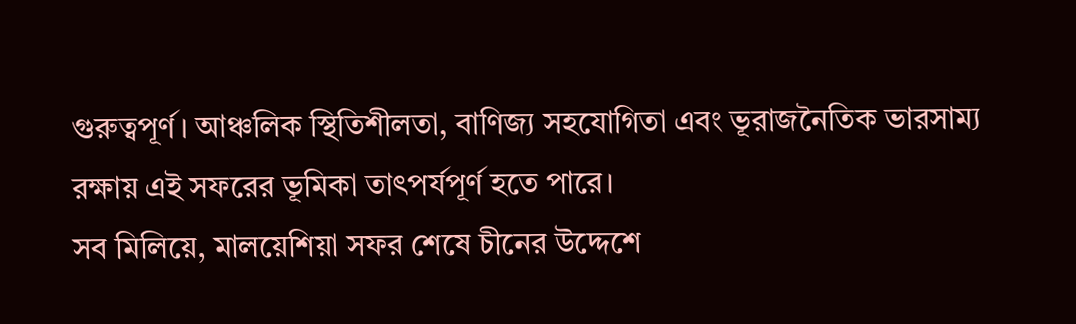গুরুত্বপূর্ণ। আঞ্চলিক স্থিতিশীলতা, বাণিজ্য সহযোগিতা এবং ভূরাজনৈতিক ভারসাম্য রক্ষায় এই সফরের ভূমিকা তাৎপর্যপূর্ণ হতে পারে।
সব মিলিয়ে, মালয়েশিয়া সফর শেষে চীনের উদ্দেশে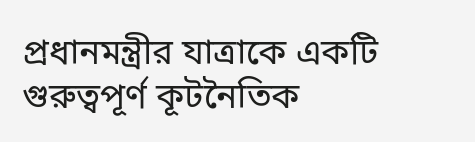প্রধানমন্ত্রীর যাত্রাকে একটি গুরুত্বপূর্ণ কূটনৈতিক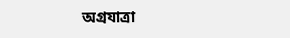অগ্রযাত্রা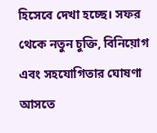হিসেবে দেখা হচ্ছে। সফর থেকে নতুন চুক্তি, বিনিয়োগ এবং সহযোগিতার ঘোষণা আসতে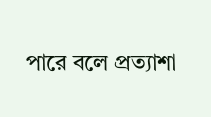পারে বলে প্রত্যাশা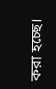করা হচ্ছে।